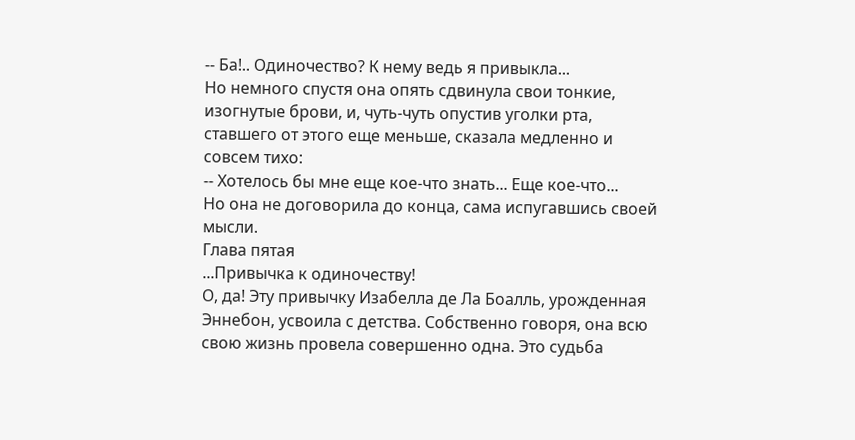-- Ба!.. Одиночество? К нему ведь я привыкла...
Но немного спустя она опять сдвинула свои тонкие, изогнутые брови, и, чуть-чуть опустив уголки рта, ставшего от этого еще меньше, сказала медленно и совсем тихо:
-- Хотелось бы мне еще кое-что знать... Еще кое-что...
Но она не договорила до конца, сама испугавшись своей мысли.
Глава пятая
...Привычка к одиночеству!
О, да! Эту привычку Изабелла де Ла Боалль, урожденная Эннебон, усвоила с детства. Собственно говоря, она всю свою жизнь провела совершенно одна. Это судьба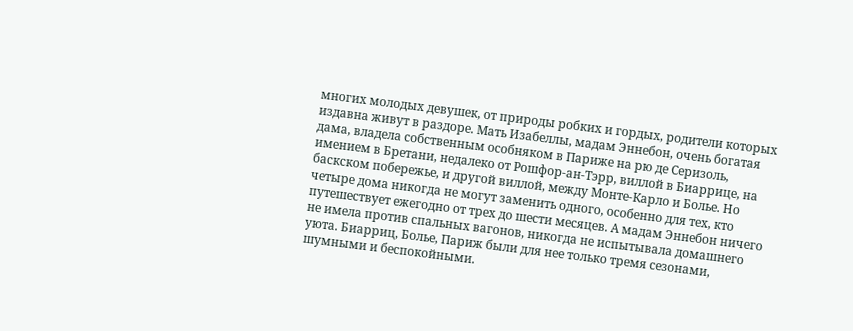многих молодых девушек, от природы робких и гордых, родители которых издавна живут в раздоре. Мать Изабеллы, мадам Эннебон, очень богатая дама, владела собственным особняком в Париже на рю де Серизоль, имением в Бретани, недалеко от Рошфор-ан-Тэрр, виллой в Биаррице, на баскском побережье, и другой виллой, между Монте-Карло и Болье. Но четыре дома никогда не могут заменить одного, особенно для тех, кто путешествует ежегодно от трех до шести месяцев. А мадам Эннебон ничего не имела против спальных вагонов, никогда не испытывала домашнего уюта. Биарриц, Болье, Париж были для нее только тремя сезонами, шумными и беспокойными.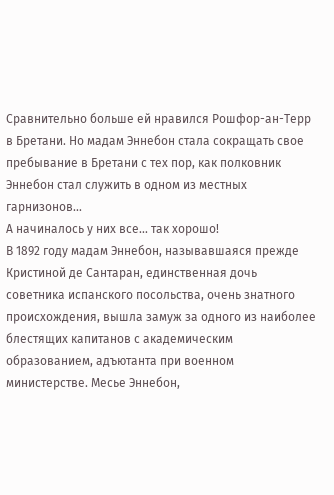Сравнительно больше ей нравился Рошфор-ан-Терр в Бретани. Но мадам Эннебон стала сокращать свое пребывание в Бретани с тех пор, как полковник Эннебон стал служить в одном из местных гарнизонов...
А начиналось у них все... так хорошо!
В 1892 году мадам Эннебон, называвшаяся прежде Кристиной де Сантаран, единственная дочь советника испанского посольства, очень знатного происхождения, вышла замуж за одного из наиболее блестящих капитанов с академическим образованием, адъютанта при военном министерстве. Месье Эннебон,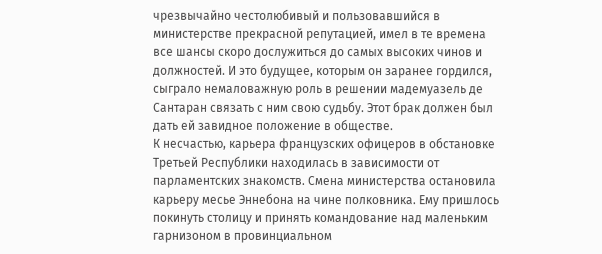чрезвычайно честолюбивый и пользовавшийся в министерстве прекрасной репутацией, имел в те времена все шансы скоро дослужиться до самых высоких чинов и должностей. И это будущее, которым он заранее гордился, сыграло немаловажную роль в решении мадемуазель де Сантаран связать с ним свою судьбу. Этот брак должен был дать ей завидное положение в обществе.
К несчастью, карьера французских офицеров в обстановке Третьей Республики находилась в зависимости от парламентских знакомств. Смена министерства остановила карьеру месье Эннебона на чине полковника. Ему пришлось покинуть столицу и принять командование над маленьким гарнизоном в провинциальном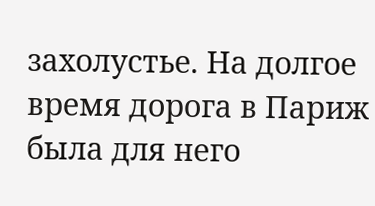захолустье. На долгое время дорога в Париж была для него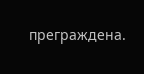преграждена.